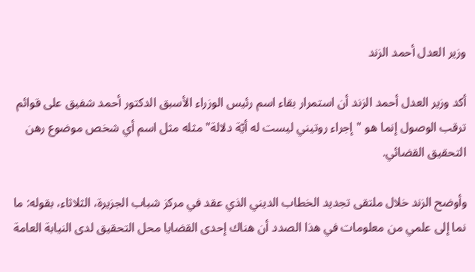وزير العدل أحمد الزند

أكد وزير العدل أحمد الزند أن استمرار بقاء اسم رئيس الوزراء الأسبق الدكتور أحمد شفيق على قوائم ترقب الوصول إنما هو "إجراء روتيني ليست له أيّة دلالة" مثله مثل اسم أي شخص موضوع رهن التحقيق القضائي.

وأوضح الزند خلال ملتقى تجديد الخطاب الديني الذي عقد في مركز شباب الجزيرة، الثلاثاء، بقوله: ما نما إلى علمي من معلومات في هذا الصدد أن هناك إحدى القضايا محل التحقيق لدى النيابة العامة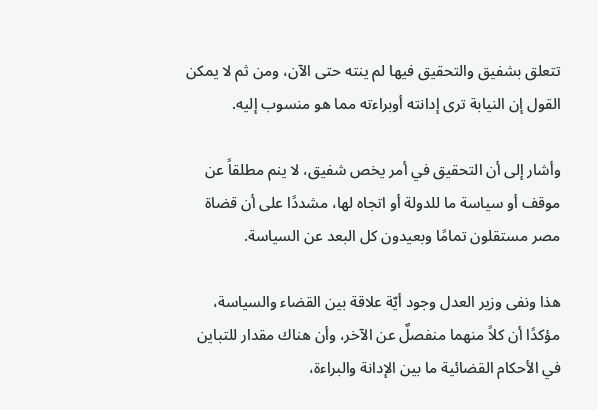تتعلق بشفيق والتحقيق فيها لم ينته حتى الآن، ومن ثم لا يمكن القول إن النيابة ترى إدانته أوبراءته مما هو منسوب إليه.

وأشار إلى أن التحقيق في أمر يخص شفيق، لا ينم مطلقاً عن موقف أو سياسة ما للدولة أو اتجاه لها، مشددًا على أن قضاة مصر مستقلون تمامًا وبعيدون كل البعد عن السياسة.

هذا ونفى وزير العدل وجود أيّة علاقة بين القضاء والسياسة، مؤكدًا أن كلاً منهما منفصلٌ عن الآخر، وأن هناك مقدار للتباين في الأحكام القضائية ما بين الإدانة والبراءة،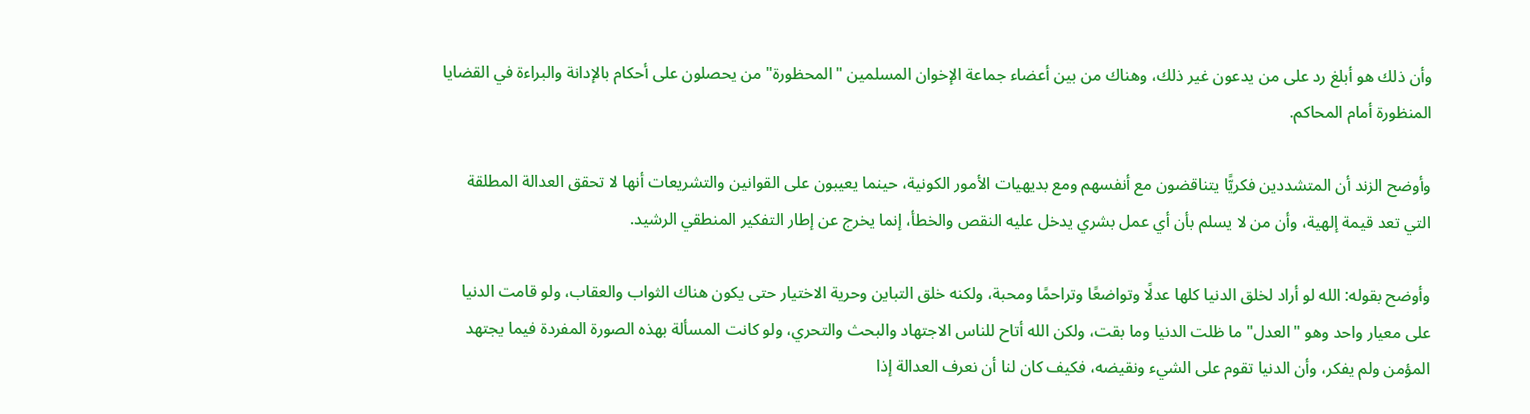وأن ذلك هو أبلغ رد على من يدعون غير ذلك، وهناك من بين أعضاء جماعة الإخوان المسلمين "المحظورة" من يحصلون على أحكام بالإدانة والبراءة في القضايا المنظورة أمام المحاكم.

وأوضح الزند أن المتشددين فكريًّا يتناقضون مع أنفسهم ومع بديهيات الأمور الكونية، حينما يعيبون على القوانين والتشريعات أنها لا تحقق العدالة المطلقة التي تعد قيمة إلهية، وأن من لا يسلم بأن أي عمل بشري يدخل عليه النقص والخطأ، إنما يخرج عن إطار التفكير المنطقي الرشيد.

وأوضح بقوله: الله لو أراد لخلق الدنيا كلها عدلًا وتواضعًا وتراحمًا ومحبة، ولكنه خلق التباين وحرية الاختيار حتى يكون هناك الثواب والعقاب، ولو قامت الدنيا على معيار واحد وهو "العدل" ما ظلت الدنيا وما بقت، ولكن الله أتاح للناس الاجتهاد والبحث والتحري، ولو كانت المسألة بهذه الصورة المفردة فيما يجتهد المؤمن ولم يفكر، وأن الدنيا تقوم على الشيء ونقيضه، فكيف كان لنا أن نعرف العدالة إذا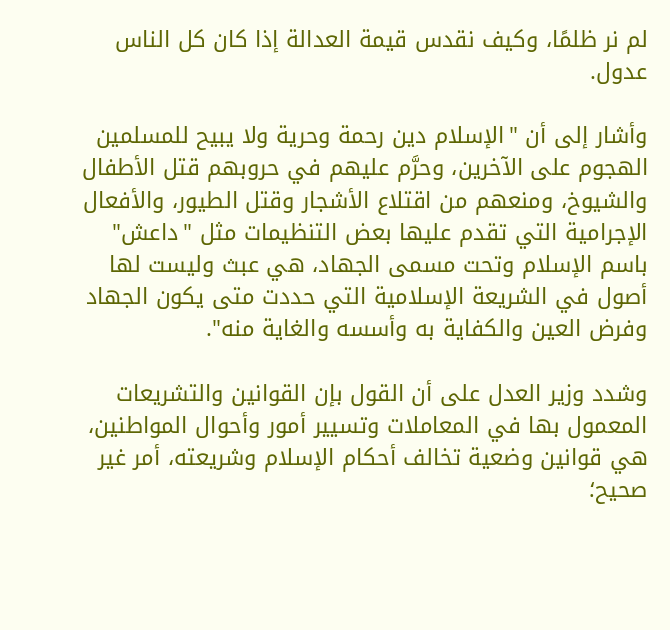لم نر ظلمًا، وكيف نقدس قيمة العدالة إذا كان كل الناس عدول.

وأشار إلى أن "الإسلام دين رحمة وحرية ولا يبيح للمسلمين الهجوم على الآخرين، وحرَّم عليهم في حروبهم قتل الأطفال والشيوخ، ومنعهم من اقتلاع الأشجار وقتل الطيور، والأفعال الإجرامية التي تقدم عليها بعض التنظيمات مثل "داعش" باسم الإسلام وتحت مسمى الجهاد، هي عبث وليست لها أصول في الشريعة الإسلامية التي حددت متى يكون الجهاد وفرض العين والكفاية به وأسسه والغاية منه".

وشدد وزير العدل على أن القول بإن القوانين والتشريعات المعمول بها في المعاملات وتسيير أمور وأحوال المواطنين، هي قوانين وضعية تخالف أحكام الإسلام وشريعته، أمر غير صحيح؛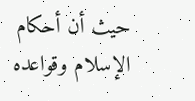حيث أن أحكام الإسلام وقواعده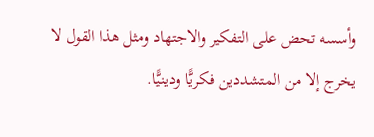وأسسه تحض على التفكير والاجتهاد ومثل هذا القول لا يخرج إلا من المتشددين فكريًّا ودينيًّا.